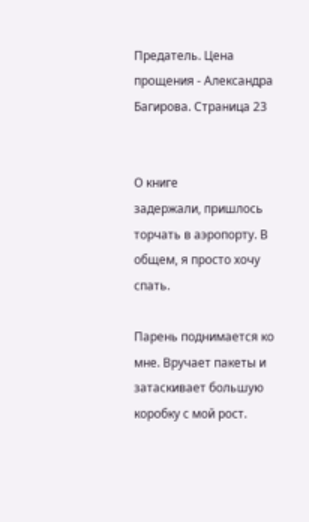Предатель. Цена прощения - Александра Багирова. Страница 23


О книге
задержали, пришлось торчать в аэропорту. В общем, я просто хочу спать.

Парень поднимается ко мне. Вручает пакеты и затаскивает большую коробку с мой рост.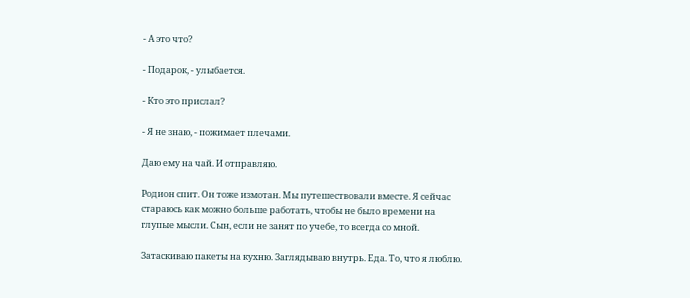- А это что?

- Подарок, - улыбается.

- Кто это прислал?

- Я не знаю, - пожимает плечами.

Даю ему на чай. И отправляю.

Родион спит. Он тоже измотан. Мы путешествовали вместе. Я сейчас стараюсь как можно больше работать, чтобы не было времени на глупые мысли. Сын, если не занят по учебе, то всегда со мной.

Затаскиваю пакеты на кухню. Заглядываю внутрь. Еда. То, что я люблю.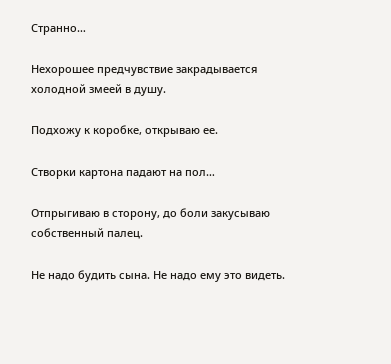Странно…

Нехорошее предчувствие закрадывается холодной змеей в душу.

Подхожу к коробке, открываю ее.

Створки картона падают на пол…

Отпрыгиваю в сторону, до боли закусываю собственный палец.

Не надо будить сына. Не надо ему это видеть.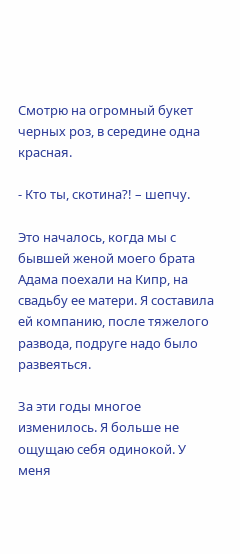Смотрю на огромный букет черных роз, в середине одна красная.

- Кто ты, скотина?! – шепчу.

Это началось, когда мы с бывшей женой моего брата Адама поехали на Кипр, на свадьбу ее матери. Я составила ей компанию, после тяжелого развода, подруге надо было развеяться.

За эти годы многое изменилось. Я больше не ощущаю себя одинокой. У меня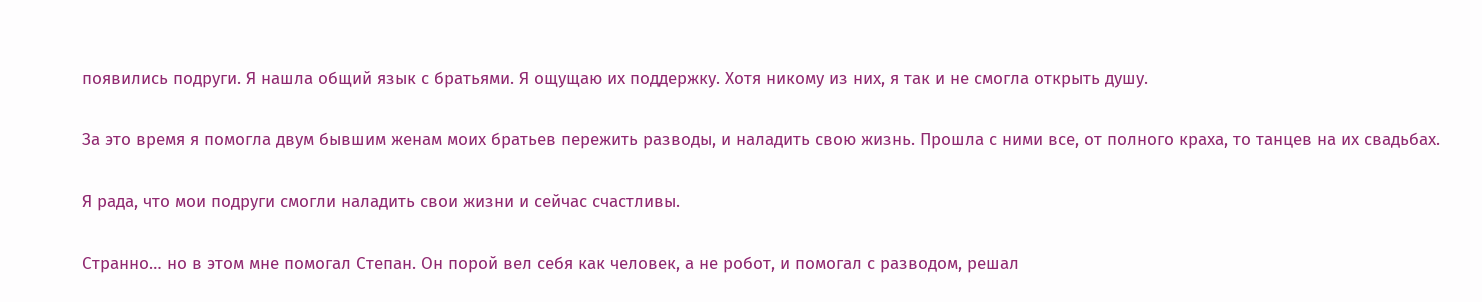появились подруги. Я нашла общий язык с братьями. Я ощущаю их поддержку. Хотя никому из них, я так и не смогла открыть душу.

За это время я помогла двум бывшим женам моих братьев пережить разводы, и наладить свою жизнь. Прошла с ними все, от полного краха, то танцев на их свадьбах.

Я рада, что мои подруги смогли наладить свои жизни и сейчас счастливы.

Странно… но в этом мне помогал Степан. Он порой вел себя как человек, а не робот, и помогал с разводом, решал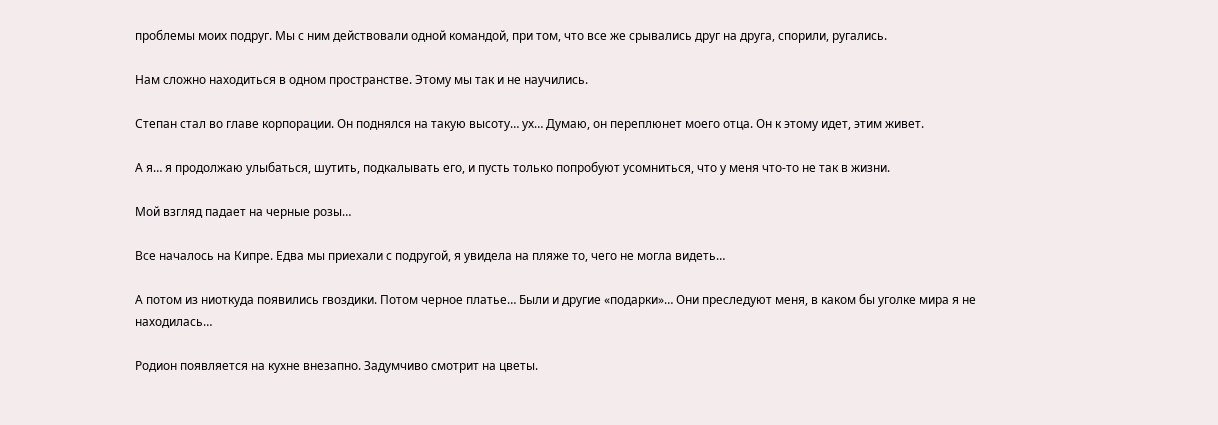проблемы моих подруг. Мы с ним действовали одной командой, при том, что все же срывались друг на друга, спорили, ругались.

Нам сложно находиться в одном пространстве. Этому мы так и не научились.

Степан стал во главе корпорации. Он поднялся на такую высоту… ух… Думаю, он переплюнет моего отца. Он к этому идет, этим живет.

А я… я продолжаю улыбаться, шутить, подкалывать его, и пусть только попробуют усомниться, что у меня что-то не так в жизни.

Мой взгляд падает на черные розы…

Все началось на Кипре. Едва мы приехали с подругой, я увидела на пляже то, чего не могла видеть…

А потом из ниоткуда появились гвоздики. Потом черное платье… Были и другие «подарки»… Они преследуют меня, в каком бы уголке мира я не находилась…

Родион появляется на кухне внезапно. Задумчиво смотрит на цветы.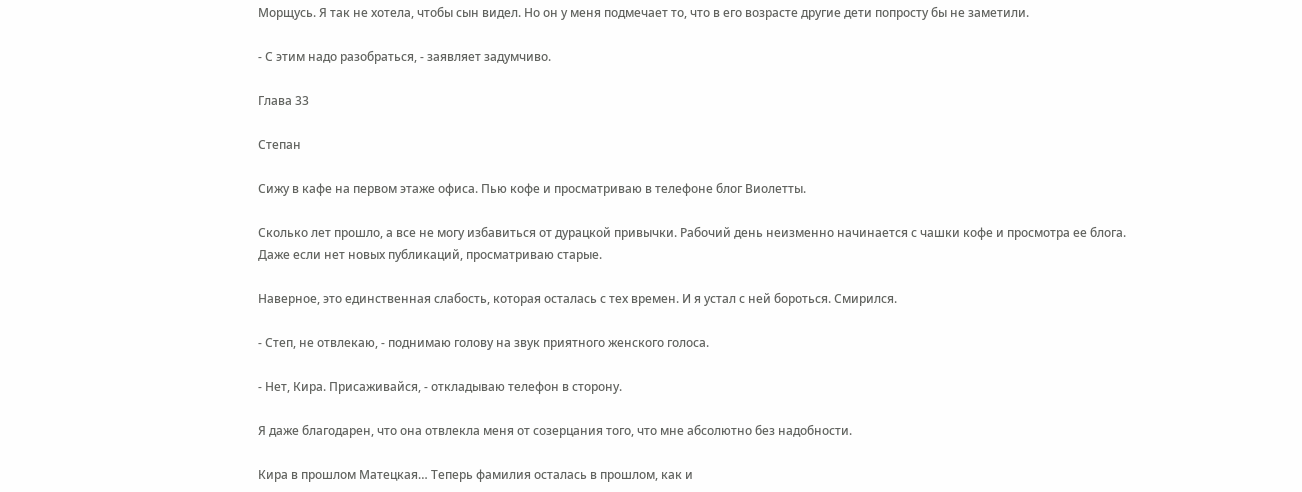Морщусь. Я так не хотела, чтобы сын видел. Но он у меня подмечает то, что в его возрасте другие дети попросту бы не заметили.

- С этим надо разобраться, - заявляет задумчиво.

Глава 33

Степан

Сижу в кафе на первом этаже офиса. Пью кофе и просматриваю в телефоне блог Виолетты.

Сколько лет прошло, а все не могу избавиться от дурацкой привычки. Рабочий день неизменно начинается с чашки кофе и просмотра ее блога. Даже если нет новых публикаций, просматриваю старые.

Наверное, это единственная слабость, которая осталась с тех времен. И я устал с ней бороться. Смирился.

- Степ, не отвлекаю, - поднимаю голову на звук приятного женского голоса.

- Нет, Кира. Присаживайся, - откладываю телефон в сторону.

Я даже благодарен, что она отвлекла меня от созерцания того, что мне абсолютно без надобности.

Кира в прошлом Матецкая… Теперь фамилия осталась в прошлом, как и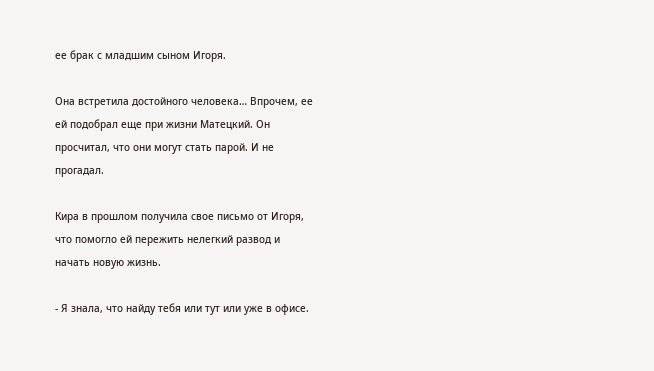ее брак с младшим сыном Игоря.

Она встретила достойного человека… Впрочем, ее ей подобрал еще при жизни Матецкий. Он просчитал, что они могут стать парой. И не прогадал.

Кира в прошлом получила свое письмо от Игоря, что помогло ей пережить нелегкий развод и начать новую жизнь.

- Я знала, что найду тебя или тут или уже в офисе.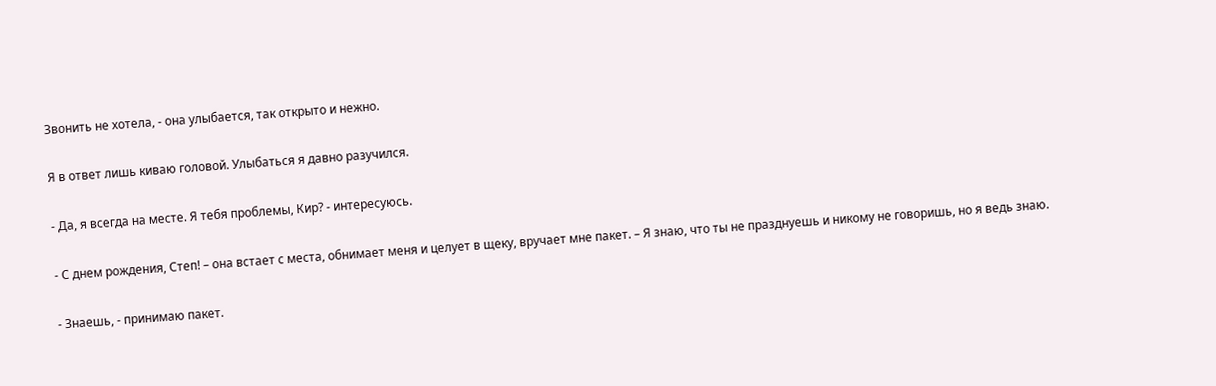Звонить не хотела, - она улыбается, так открыто и нежно.

Я в ответ лишь киваю головой. Улыбаться я давно разучился.

- Да, я всегда на месте. Я тебя проблемы, Кир? - интересуюсь.

- С днем рождения, Степ! – она встает с места, обнимает меня и целует в щеку, вручает мне пакет. – Я знаю, что ты не празднуешь и никому не говоришь, но я ведь знаю.

- Знаешь, - принимаю пакет.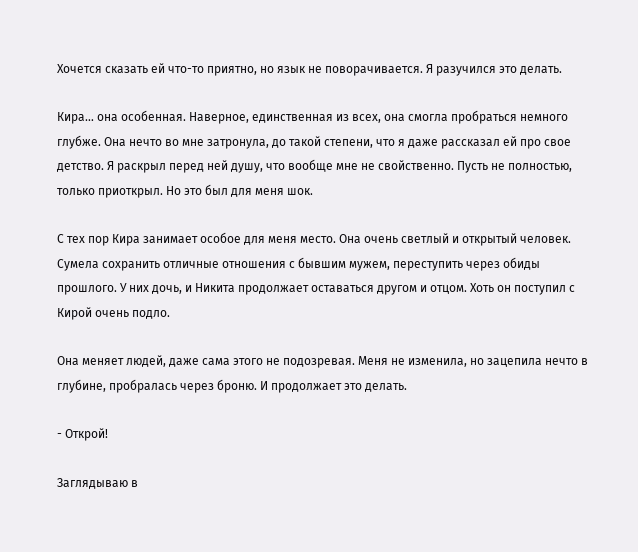Хочется сказать ей что-то приятно, но язык не поворачивается. Я разучился это делать.

Кира… она особенная. Наверное, единственная из всех, она смогла пробраться немного глубже. Она нечто во мне затронула, до такой степени, что я даже рассказал ей про свое детство. Я раскрыл перед ней душу, что вообще мне не свойственно. Пусть не полностью, только приоткрыл. Но это был для меня шок.

С тех пор Кира занимает особое для меня место. Она очень светлый и открытый человек. Сумела сохранить отличные отношения с бывшим мужем, переступить через обиды прошлого. У них дочь, и Никита продолжает оставаться другом и отцом. Хоть он поступил с Кирой очень подло.

Она меняет людей, даже сама этого не подозревая. Меня не изменила, но зацепила нечто в глубине, пробралась через броню. И продолжает это делать.

- Открой!

Заглядываю в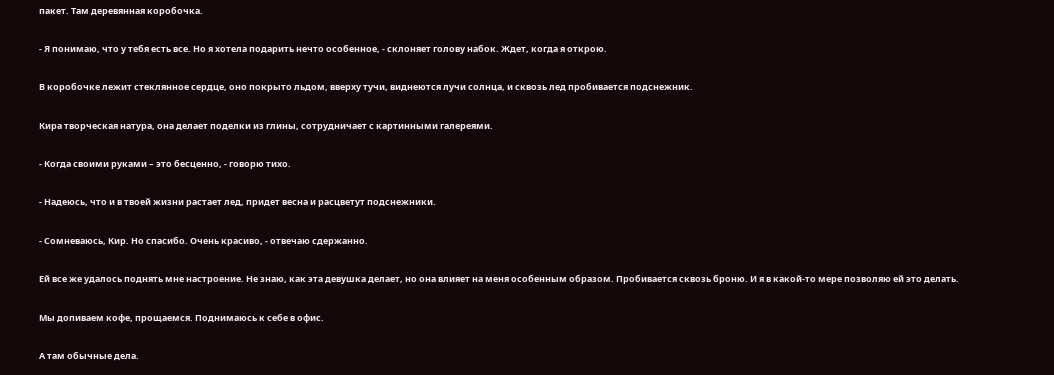пакет. Там деревянная коробочка.

- Я понимаю, что у тебя есть все. Но я хотела подарить нечто особенное, - склоняет голову набок. Ждет, когда я открою.

В коробочке лежит стеклянное сердце, оно покрыто льдом, вверху тучи, виднеются лучи солнца, и сквозь лед пробивается подснежник.

Кира творческая натура, она делает поделки из глины, сотрудничает с картинными галереями.

- Когда своими руками – это бесценно, - говорю тихо.

- Надеюсь, что и в твоей жизни растает лед, придет весна и расцветут подснежники.

- Сомневаюсь, Кир. Но спасибо. Очень красиво, - отвечаю сдержанно.

Ей все же удалось поднять мне настроение. Не знаю, как эта девушка делает, но она влияет на меня особенным образом. Пробивается сквозь броню. И я в какой-то мере позволяю ей это делать.

Мы допиваем кофе, прощаемся. Поднимаюсь к себе в офис.

А там обычные дела.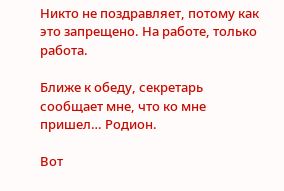Никто не поздравляет, потому как это запрещено. На работе, только работа.

Ближе к обеду, секретарь сообщает мне, что ко мне пришел… Родион.

Вот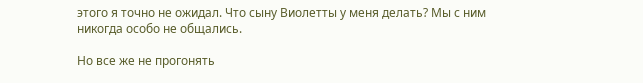этого я точно не ожидал. Что сыну Виолетты у меня делать? Мы с ним никогда особо не общались.

Но все же не прогонять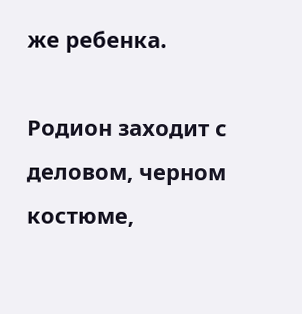же ребенка.

Родион заходит с деловом, черном костюме,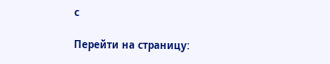с

Перейти на страницу: